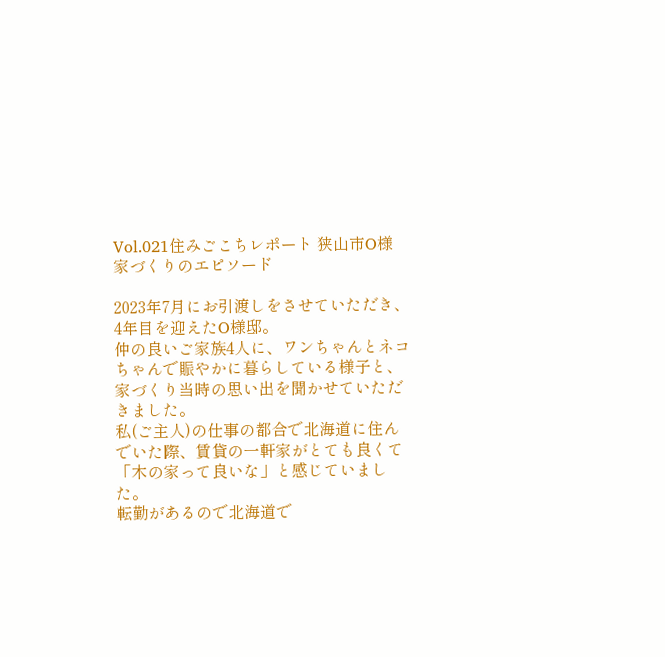Vol.021住みごこちレポート 狭山市O様
家づくりのエピソード

2023年7月にお引渡しをさせていただき、4年目を迎えたO様邸。
仲の良いご家族4人に、ワンちゃんとネコちゃんで賑やかに暮らしている様子と、家づくり当時の思い出を聞かせていただきました。
私(ご主人)の仕事の都合で北海道に住んでいた際、賃貸の一軒家がとても良くて「木の家って良いな」と感じていました。
転勤があるので北海道で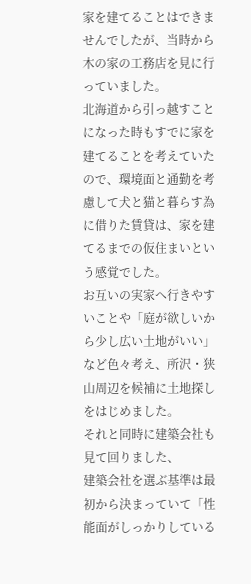家を建てることはできませんでしたが、当時から木の家の工務店を見に行っていました。
北海道から引っ越すことになった時もすでに家を建てることを考えていたので、環境面と通勤を考慮して犬と猫と暮らす為に借りた賃貸は、家を建てるまでの仮住まいという感覚でした。
お互いの実家へ行きやすいことや「庭が欲しいから少し広い土地がいい」など色々考え、所沢・狭山周辺を候補に土地探しをはじめました。
それと同時に建築会社も見て回りました、
建築会社を選ぶ基準は最初から決まっていて「性能面がしっかりしている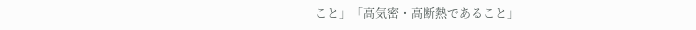こと」「高気密・高断熱であること」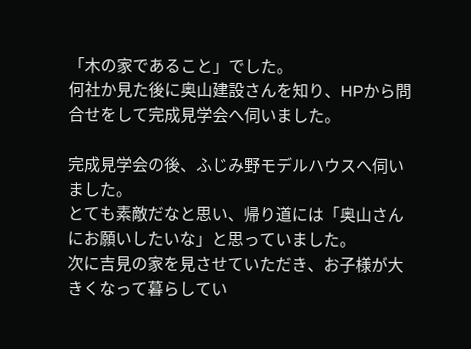「木の家であること」でした。
何社か見た後に奥山建設さんを知り、HPから問合せをして完成見学会へ伺いました。

完成見学会の後、ふじみ野モデルハウスへ伺いました。
とても素敵だなと思い、帰り道には「奥山さんにお願いしたいな」と思っていました。
次に吉見の家を見させていただき、お子様が大きくなって暮らしてい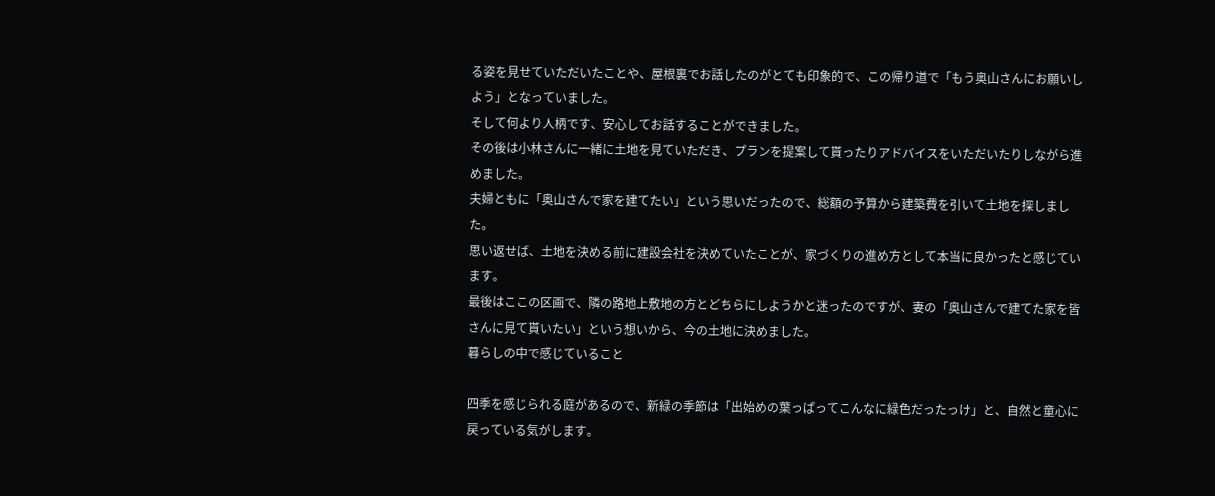る姿を見せていただいたことや、屋根裏でお話したのがとても印象的で、この帰り道で「もう奥山さんにお願いしよう」となっていました。
そして何より人柄です、安心してお話することができました。
その後は小林さんに一緒に土地を見ていただき、プランを提案して貰ったりアドバイスをいただいたりしながら進めました。
夫婦ともに「奥山さんで家を建てたい」という思いだったので、総額の予算から建築費を引いて土地を探しました。
思い返せば、土地を決める前に建設会社を決めていたことが、家づくりの進め方として本当に良かったと感じています。
最後はここの区画で、隣の路地上敷地の方とどちらにしようかと迷ったのですが、妻の「奥山さんで建てた家を皆さんに見て貰いたい」という想いから、今の土地に決めました。
暮らしの中で感じていること

四季を感じられる庭があるので、新緑の季節は「出始めの葉っぱってこんなに緑色だったっけ」と、自然と童心に戻っている気がします。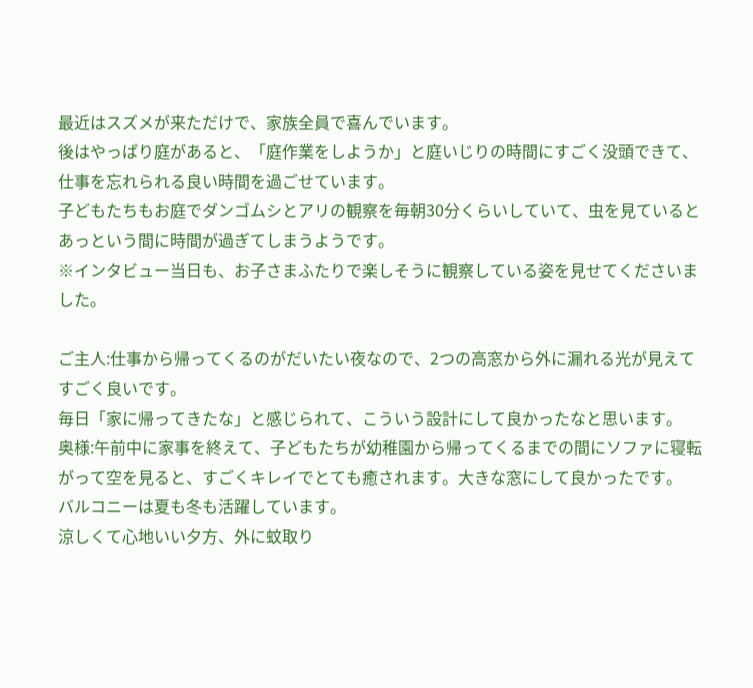最近はスズメが来ただけで、家族全員で喜んでいます。
後はやっぱり庭があると、「庭作業をしようか」と庭いじりの時間にすごく没頭できて、仕事を忘れられる良い時間を過ごせています。
子どもたちもお庭でダンゴムシとアリの観察を毎朝30分くらいしていて、虫を見ているとあっという間に時間が過ぎてしまうようです。
※インタビュー当日も、お子さまふたりで楽しそうに観察している姿を見せてくださいました。

ご主人:仕事から帰ってくるのがだいたい夜なので、2つの高窓から外に漏れる光が見えてすごく良いです。
毎日「家に帰ってきたな」と感じられて、こういう設計にして良かったなと思います。
奥様:午前中に家事を終えて、子どもたちが幼稚園から帰ってくるまでの間にソファに寝転がって空を見ると、すごくキレイでとても癒されます。大きな窓にして良かったです。
バルコニーは夏も冬も活躍しています。
涼しくて心地いい夕方、外に蚊取り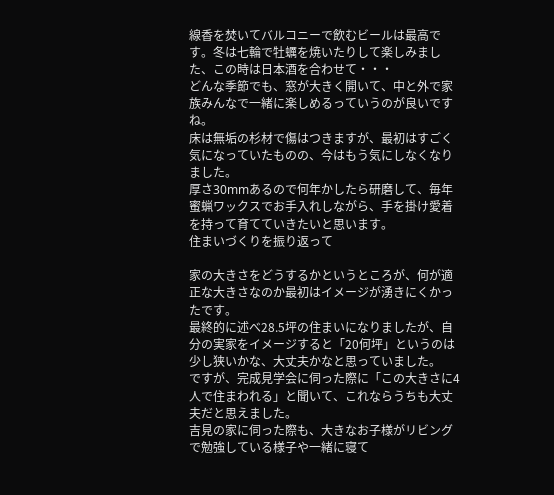線香を焚いてバルコニーで飲むビールは最高です。冬は七輪で牡蠣を焼いたりして楽しみました、この時は日本酒を合わせて・・・
どんな季節でも、窓が大きく開いて、中と外で家族みんなで一緒に楽しめるっていうのが良いですね。
床は無垢の杉材で傷はつきますが、最初はすごく気になっていたものの、今はもう気にしなくなりました。
厚さ30mmあるので何年かしたら研磨して、毎年蜜蝋ワックスでお手入れしながら、手を掛け愛着を持って育てていきたいと思います。
住まいづくりを振り返って

家の大きさをどうするかというところが、何が適正な大きさなのか最初はイメージが湧きにくかったです。
最終的に述べ28.5坪の住まいになりましたが、自分の実家をイメージすると「20何坪」というのは少し狭いかな、大丈夫かなと思っていました。
ですが、完成見学会に伺った際に「この大きさに4人で住まわれる」と聞いて、これならうちも大丈夫だと思えました。
吉見の家に伺った際も、大きなお子様がリビングで勉強している様子や一緒に寝て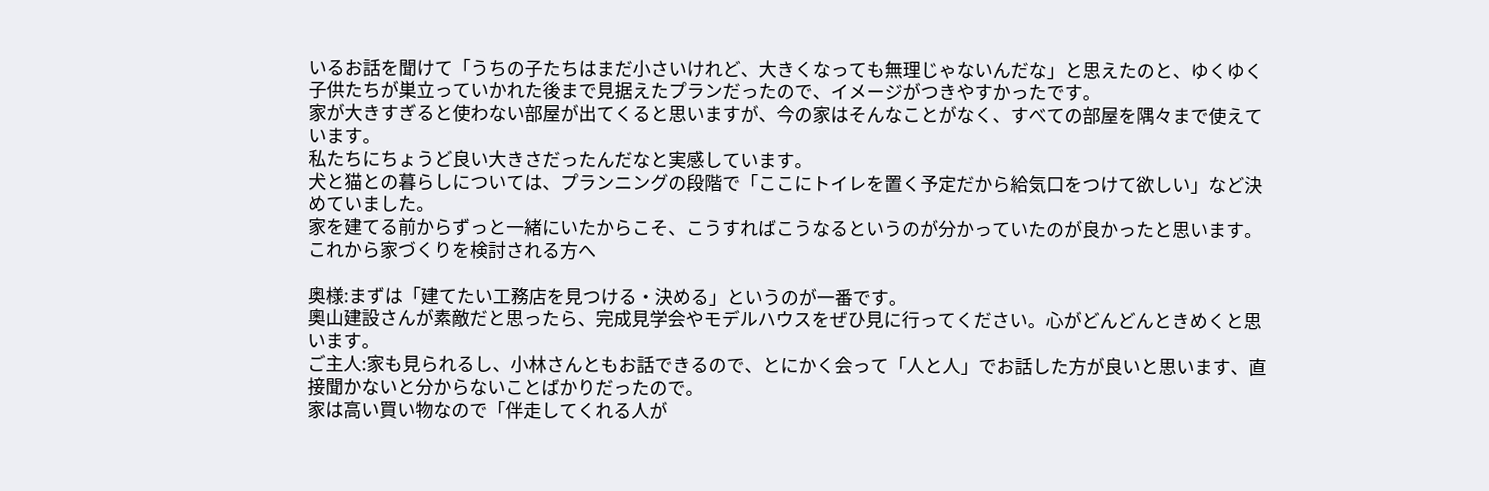いるお話を聞けて「うちの子たちはまだ小さいけれど、大きくなっても無理じゃないんだな」と思えたのと、ゆくゆく子供たちが巣立っていかれた後まで見据えたプランだったので、イメージがつきやすかったです。
家が大きすぎると使わない部屋が出てくると思いますが、今の家はそんなことがなく、すべての部屋を隅々まで使えています。
私たちにちょうど良い大きさだったんだなと実感しています。
犬と猫との暮らしについては、プランニングの段階で「ここにトイレを置く予定だから給気口をつけて欲しい」など決めていました。
家を建てる前からずっと一緒にいたからこそ、こうすればこうなるというのが分かっていたのが良かったと思います。
これから家づくりを検討される方へ

奥様:まずは「建てたい工務店を見つける・決める」というのが一番です。
奧山建設さんが素敵だと思ったら、完成見学会やモデルハウスをぜひ見に行ってください。心がどんどんときめくと思います。
ご主人:家も見られるし、小林さんともお話できるので、とにかく会って「人と人」でお話した方が良いと思います、直接聞かないと分からないことばかりだったので。
家は高い買い物なので「伴走してくれる人が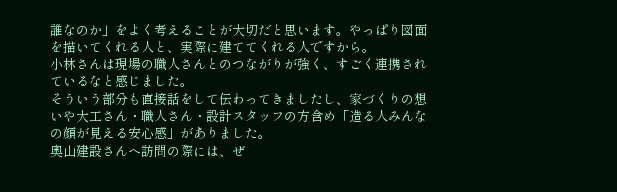誰なのか」をよく考えることが大切だと思います。やっぱり図面を描いてくれる人と、実際に建ててくれる人ですから。
小林さんは現場の職人さんとのつながりが強く、すごく連携されているなと感じました。
そういう部分も直接話をして伝わってきましたし、家づくりの想いや大工さん・職人さん・設計スタッフの方含め「造る人みんなの顔が見える安心感」がありました。
奧山建設さんへ訪問の際には、ぜ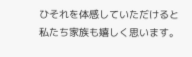ひそれを体感していただけると私たち家族も嬉しく思います。